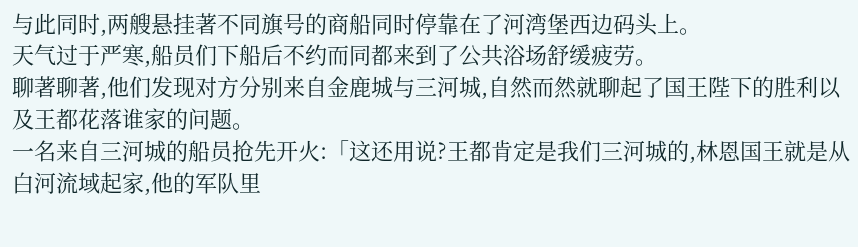与此同时,两艘悬挂著不同旗号的商船同时停靠在了河湾堡西边码头上。
天气过于严寒,船员们下船后不约而同都来到了公共浴场舒缓疲劳。
聊著聊著,他们发现对方分别来自金鹿城与三河城,自然而然就聊起了国王陛下的胜利以及王都花落谁家的问题。
一名来自三河城的船员抢先开火:「这还用说?王都肯定是我们三河城的,林恩国王就是从白河流域起家,他的军队里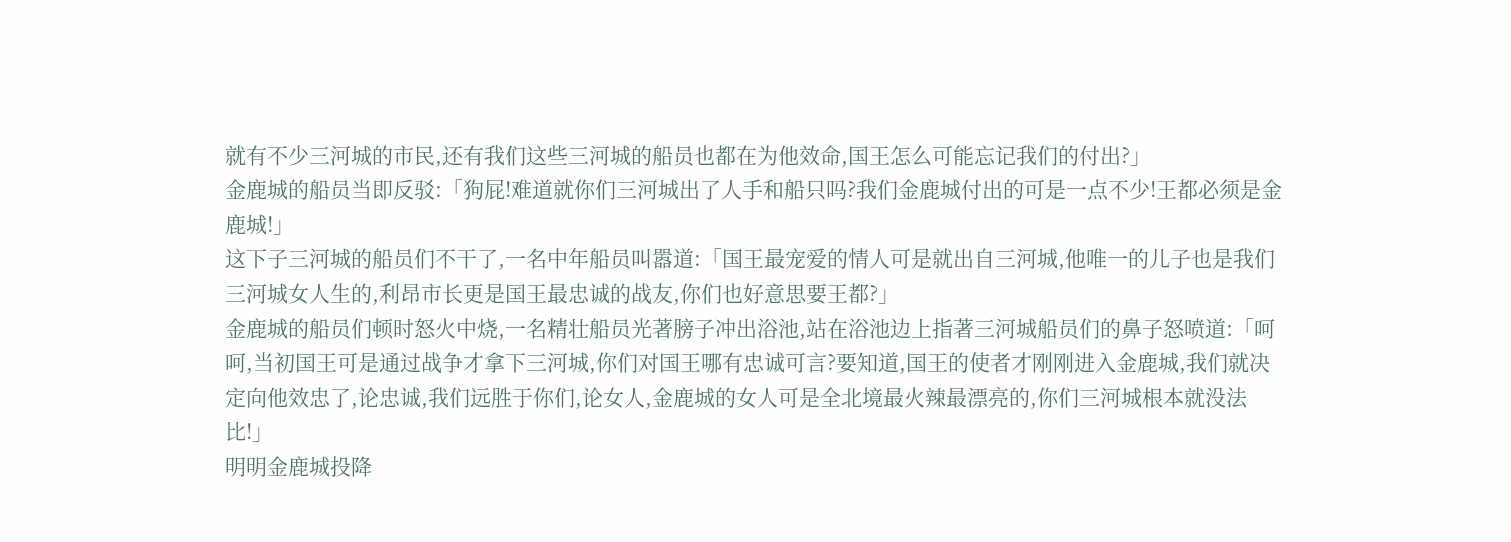就有不少三河城的市民,还有我们这些三河城的船员也都在为他效命,国王怎么可能忘记我们的付出?」
金鹿城的船员当即反驳:「狗屁!难道就你们三河城出了人手和船只吗?我们金鹿城付出的可是一点不少!王都必须是金鹿城!」
这下子三河城的船员们不干了,一名中年船员叫嚣道:「国王最宠爱的情人可是就出自三河城,他唯一的儿子也是我们三河城女人生的,利昂市长更是国王最忠诚的战友,你们也好意思要王都?」
金鹿城的船员们顿时怒火中烧,一名精壮船员光著膀子冲出浴池,站在浴池边上指著三河城船员们的鼻子怒喷道:「呵呵,当初国王可是通过战争才拿下三河城,你们对国王哪有忠诚可言?要知道,国王的使者才刚刚进入金鹿城,我们就决定向他效忠了,论忠诚,我们远胜于你们,论女人,金鹿城的女人可是全北境最火辣最漂亮的,你们三河城根本就没法比!」
明明金鹿城投降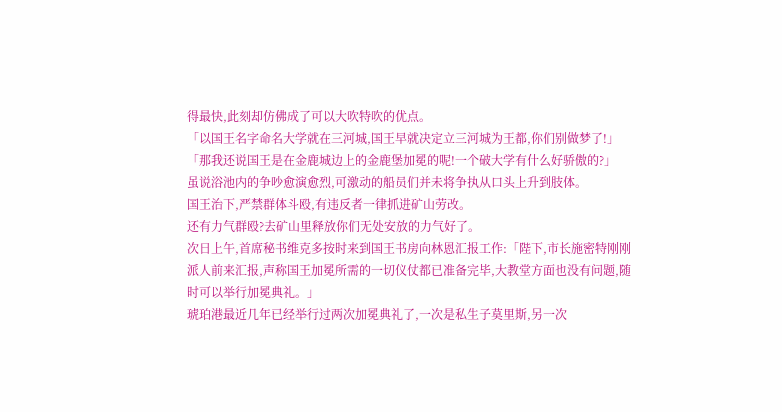得最快,此刻却仿佛成了可以大吹特吹的优点。
「以国王名字命名大学就在三河城,国王早就决定立三河城为王都,你们别做梦了!」
「那我还说国王是在金鹿城边上的金鹿堡加冕的呢!一个破大学有什么好骄傲的?」
虽说浴池内的争吵愈演愈烈,可激动的船员们并未将争执从口头上升到肢体。
国王治下,严禁群体斗殴,有违反者一律抓进矿山劳改。
还有力气群殴?去矿山里释放你们无处安放的力气好了。
次日上午,首席秘书维克多按时来到国王书房向林恩汇报工作:「陛下,市长施密特刚刚派人前来汇报,声称国王加冕所需的一切仪仗都已准备完毕,大教堂方面也没有问题,随时可以举行加冕典礼。」
琥珀港最近几年已经举行过两次加冕典礼了,一次是私生子莫里斯,另一次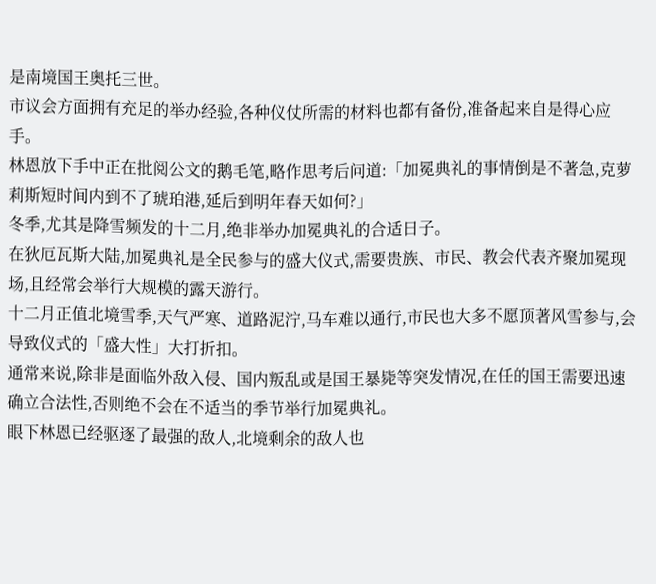是南境国王奥托三世。
市议会方面拥有充足的举办经验,各种仪仗所需的材料也都有备份,准备起来自是得心应手。
林恩放下手中正在批阅公文的鹅毛笔,略作思考后问道:「加冕典礼的事情倒是不著急,克萝莉斯短时间内到不了琥珀港,延后到明年春天如何?」
冬季,尤其是降雪频发的十二月,绝非举办加冕典礼的合适日子。
在狄厄瓦斯大陆,加冕典礼是全民参与的盛大仪式,需要贵族、市民、教会代表齐聚加冕现场,且经常会举行大规模的露天游行。
十二月正值北境雪季,天气严寒、道路泥泞,马车难以通行,市民也大多不愿顶著风雪参与,会导致仪式的「盛大性」大打折扣。
通常来说,除非是面临外敌入侵、国内叛乱或是国王暴毙等突发情况,在任的国王需要迅速确立合法性,否则绝不会在不适当的季节举行加冕典礼。
眼下林恩已经驱逐了最强的敌人,北境剩余的敌人也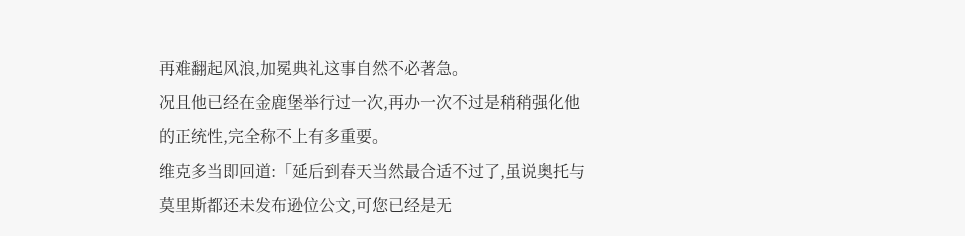再难翻起风浪,加冕典礼这事自然不必著急。
况且他已经在金鹿堡举行过一次,再办一次不过是稍稍强化他的正统性,完全称不上有多重要。
维克多当即回道:「延后到春天当然最合适不过了,虽说奥托与莫里斯都还未发布逊位公文,可您已经是无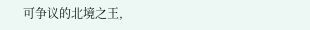可争议的北境之王,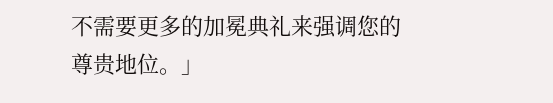不需要更多的加冕典礼来强调您的尊贵地位。」